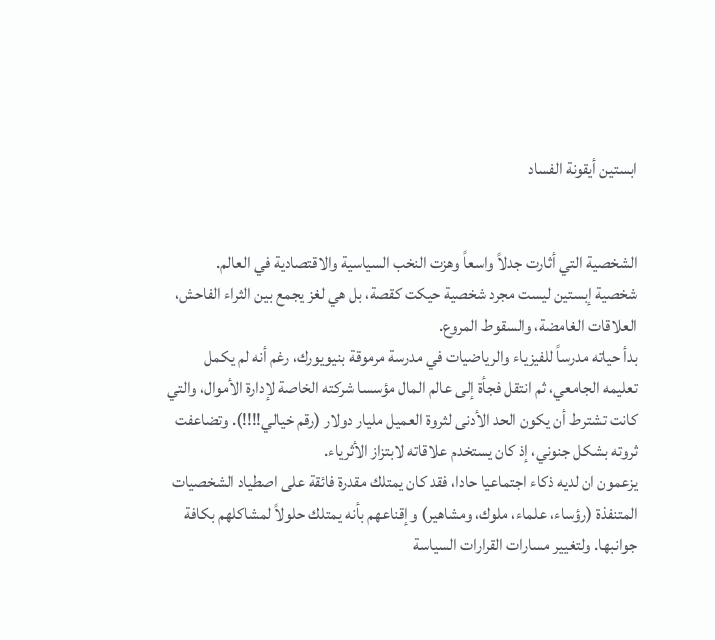ابستين أيقونة الفساد


الشخصية التي أثارت جدلاً واسعاً وهزت النخب السياسية والاقتصادية في العالم.
شخصية إبستين ليست مجرد شخصية حيكت كقصة، بل هي لغز يجمع بين الثراء الفاحش، العلاقات الغامضة، والسقوط المروع.
بدأ حياته مدرساً للفيزياء والرياضيات في مدرسة مرموقة بنيويورك، رغم أنه لم يكمل تعليمه الجامعي، ثم انتقل فجأة إلى عالم المال مؤسسا شركته الخاصة لإدارة الأموال، والتي كانت تشترط أن يكون الحد الأدنى لثروة العميل مليار دولار (رقم خيالي!!!!). وتضاعفت ثروته بشكل جنوني، إذ كان يستخدم علاقاته لابتزاز الأثرياء.
يزعمون ان لديه ذكاء اجتماعيا حادا، فقد كان يمتلك مقدرة فائقة على اصطياد الشخصيات المتنفذة (رؤساء، علماء، ملوك، ومشاهير) وإقناعهم بأنه يمتلك حلولاً لمشاكلهم بكافة جوانبها. ولتغيير مسارات القرارات السياسة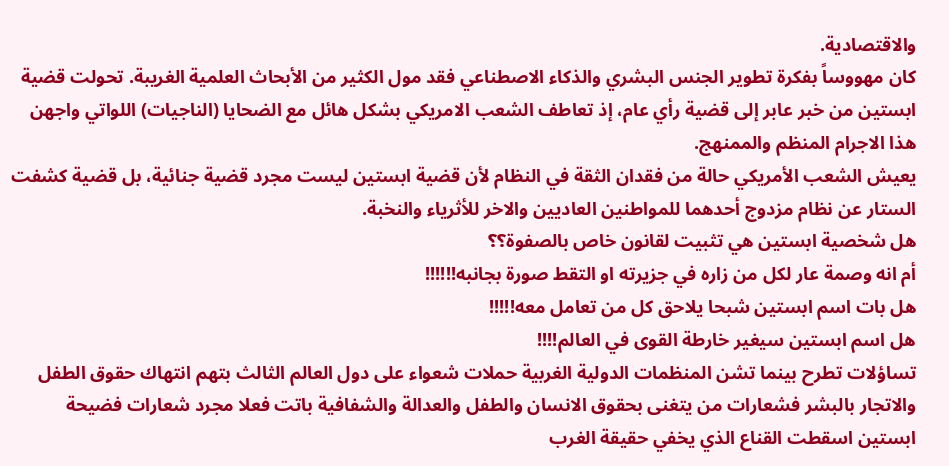والاقتصادية.
كان مهووساً بفكرة تطوير الجنس البشري والذكاء الاصطناعي فقد مول الكثير من الأبحاث العلمية الغريبة. تحولت قضية ابستين من خبر عابر إلى قضية رأي عام، إذ تعاطف الشعب الامريكي بشكل هائل مع الضحايا (الناجيات) اللواتي واجهن هذا الاجرام المنظم والممنهج.
يعيش الشعب الأمريكي حالة من فقدان الثقة في النظام لأن قضية ابستين ليست مجرد قضية جنائية، بل قضية كشفت الستار عن نظام مزدوج أحدهما للمواطنين العاديين والاخر للأثرياء والنخبة.
هل شخصية ابستين هي تثبيت لقانون خاص بالصفوة؟؟
أم انه وصمة عار لكل من زاره في جزيرته او التقط صورة بجانبه!!!!!!
هل بات اسم ابستين شبحا يلاحق كل من تعامل معه!!!!!
هل اسم ابستين سيغير خارطة القوى في العالم!!!!
تساؤلات تطرح بينما تشن المنظمات الدولية الغربية حملات شعواء على دول العالم الثالث بتهم انتهاك حقوق الطفل والاتجار بالبشر فشعارات من يتغنى بحقوق الانسان والطفل والعدالة والشفافية باتت فعلا مجرد شعارات فضيحة ابستين اسقطت القناع الذي يخفي حقيقة الغرب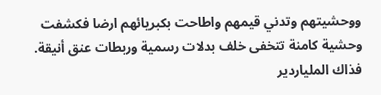ووحشيتهم وتدني قيمهم واطاحت بكبريائهم ارضا فكشفت وحشية كامنة تتخفى خلف بدلات رسمية وربطات عنق أنيقة. فذاك الملياردير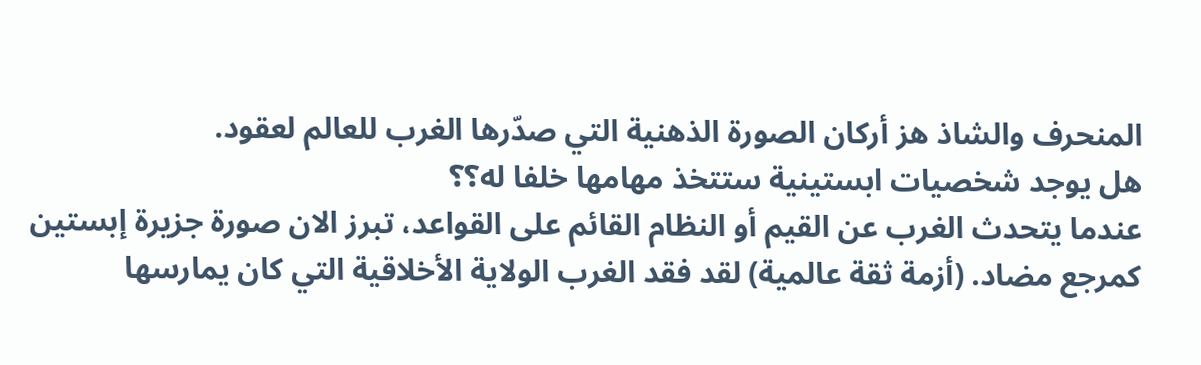المنحرف والشاذ هز أركان الصورة الذهنية التي صدّرها الغرب للعالم لعقود.
هل يوجد شخصيات ابستينية ستتخذ مهامها خلفا له؟؟
عندما يتحدث الغرب عن القيم أو النظام القائم على القواعد، تبرز الان صورة جزيرة إبستين كمرجع مضاد. (أزمة ثقة عالمية) لقد فقد الغرب الولاية الأخلاقية التي كان يمارسها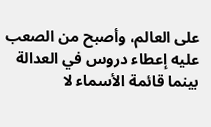على العالم، وأصبح من الصعب عليه إعطاء دروس في العدالة بينما قائمة الأسماء لا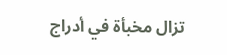تزال مخبأة في أدراج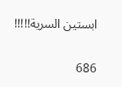ابستين السرية!!!!!

686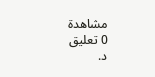مشاهدة
0 تعليق
د.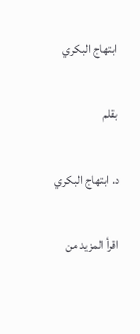ابتهاج البكري

بقلم

د. ابتهاج البكري

اقرأ المزيد من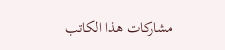مشاركات هذا الكاتب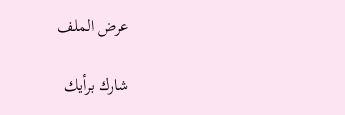عرض الملف

شارك برأيك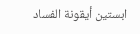ابستين أيقونة الفساد